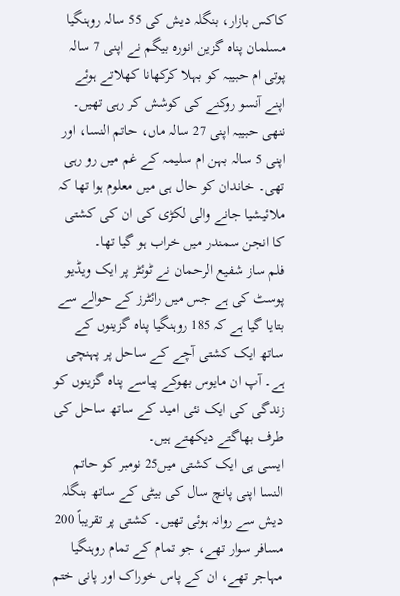کاکس بازار، بنگلہ دیش کی 55 سالہ روہنگیا مسلمان پناہ گزین انورہ بیگم نے اپنی 7 سالہ پوتی ام حبیبہ کو بہلا کرکھانا کھلاتے ہوئے اپنے آنسو روکنے کی کوشش کر رہی تھیں۔ ننھی حبیبہ اپنی 27 سالہ ماں، حاتم النسا، اور اپنی 5 سالہ بہن ام سلیمہ کے غم میں رو رہی تھی۔ خاندان کو حال ہی میں معلوم ہوا تھا کہ ملائیشیا جانے والی لکڑی کی ان کی کشتی کا انجن سمندر میں خراب ہو گیا تھا۔
فلم ساز شفیع الرحمان نے ٹوئٹر پر ایک ویڈیو پوسٹ کی ہے جس میں رائٹرز کے حوالے سے بتایا گیا ہے کہ 185 روہنگیا پناہ گزینوں کے ساتھ ایک کشتی آچے کے ساحل پر پہنچی ہے۔ آپ ان مایوس بھوکے پیاسے پناہ گزینوں کو زندگی کی ایک نئی امید کے ساتھ ساحل کی طرف بھاگتے دیکھتے ہیں۔
ایسی ہی ایک کشتی میں25 نومبر کو حاتم النسا اپنی پانچ سال کی بیٹی کے ساتھ بنگلہ دیش سے روانہ ہوئی تھیں۔ کشتی پر تقریباً 200 مسافر سوار تھے، جو تمام کے تمام روہنگیا مہاجر تھے، ان کے پاس خوراک اور پانی ختم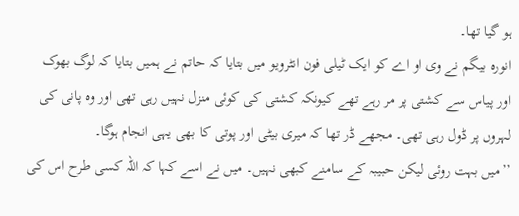ہو گیا تھا۔
انورہ بیگم نے وی او اے کو ایک ٹیلی فون انٹرویو میں بتایا کہ حاتم نے ہمیں بتایا کہ لوگ بھوک اور پیاس سے کشتی پر مر رہے تھے کیونکہ کشتی کی کوئی منزل نہیں رہی تھی اور وہ پانی کی لہروں پر ڈول رہی تھی۔ مجھے ڈر تھا کہ میری بیٹی اور پوتی کا بھی یہی انجام ہوگا۔
’’میں بہت روئی لیکن حبیبہ کے سامنے کبھی نہیں۔ میں نے اسے کہا کہ اللہ کسی طرح اس کی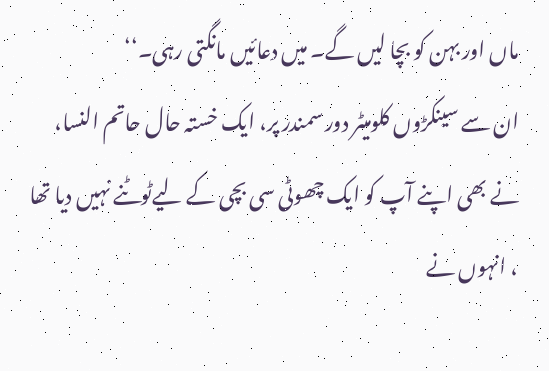ماں اور بہن کو بچا لیں گے۔ میں دعائیں مانگتی رہی۔‘‘
ان سے سینکڑوں کلومیٹر دور سمندر پر، ایک خستہ حال حاتم النسا، نے بھی اپنے آپ کو ایک چھوٹی سی بچی کے لیےٹوٹنے نہیں دیا تھا ، انہوں نے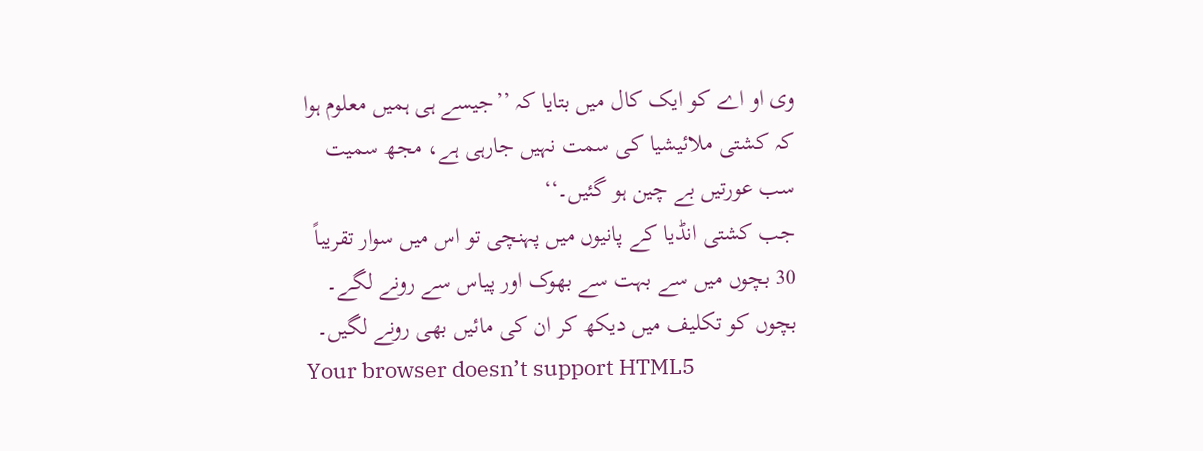وی او اے کو ایک کال میں بتایا کہ ’’جیسے ہی ہمیں معلوم ہوا کہ کشتی ملائیشیا کی سمت نہیں جارہی ہے، مجھ سمیت سب عورتیں بے چین ہو گئیں۔‘‘
جب کشتی انڈیا کے پانیوں میں پہنچی تو اس میں سوار تقریباً 30 بچوں میں سے بہت سے بھوک اور پیاس سے رونے لگے۔ بچوں کو تکلیف میں دیکھ کر ان کی مائیں بھی رونے لگیں۔
Your browser doesn’t support HTML5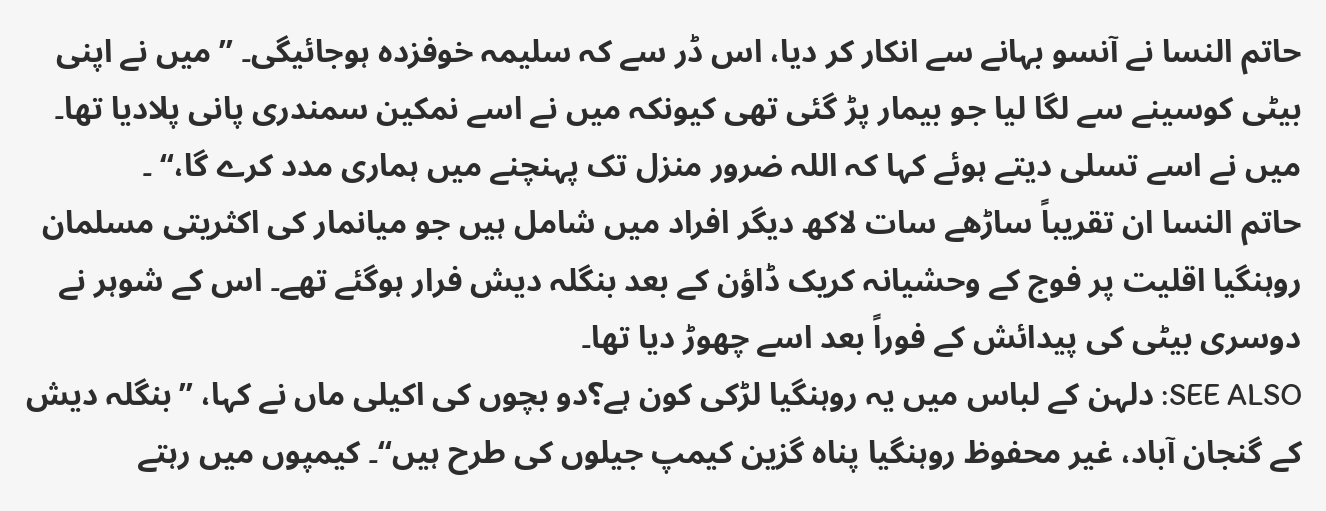حاتم النسا نے آنسو بہانے سے انکار کر دیا، اس ڈر سے کہ سلیمہ خوفزدہ ہوجائیگی۔ ’’میں نے اپنی بیٹی کوسینے سے لگا لیا جو بیمار پڑ گئی تھی کیونکہ میں نے اسے نمکین سمندری پانی پلادیا تھا۔ میں نے اسے تسلی دیتے ہوئے کہا کہ اللہ ضرور منزل تک پہنچنے میں ہماری مدد کرے گا،‘‘ ۔
حاتم النسا ان تقریباً ساڑھے سات لاکھ دیگر افراد میں شامل ہیں جو میانمار کی اکثریتی مسلمان روہنگیا اقلیت پر فوج کے وحشیانہ کریک ڈاؤن کے بعد بنگلہ دیش فرار ہوگئے تھے۔ اس کے شوہر نے دوسری بیٹی کی پیدائش کے فوراً بعد اسے چھوڑ دیا تھا۔
SEE ALSO: دلہن کے لباس میں یہ روہنگیا لڑکی کون ہے؟دو بچوں کی اکیلی ماں نے کہا، ’’بنگلہ دیش کے گنجان آباد، غیر محفوظ روہنگیا پناہ گزین کیمپ جیلوں کی طرح ہیں‘‘۔ کیمپوں میں رہتے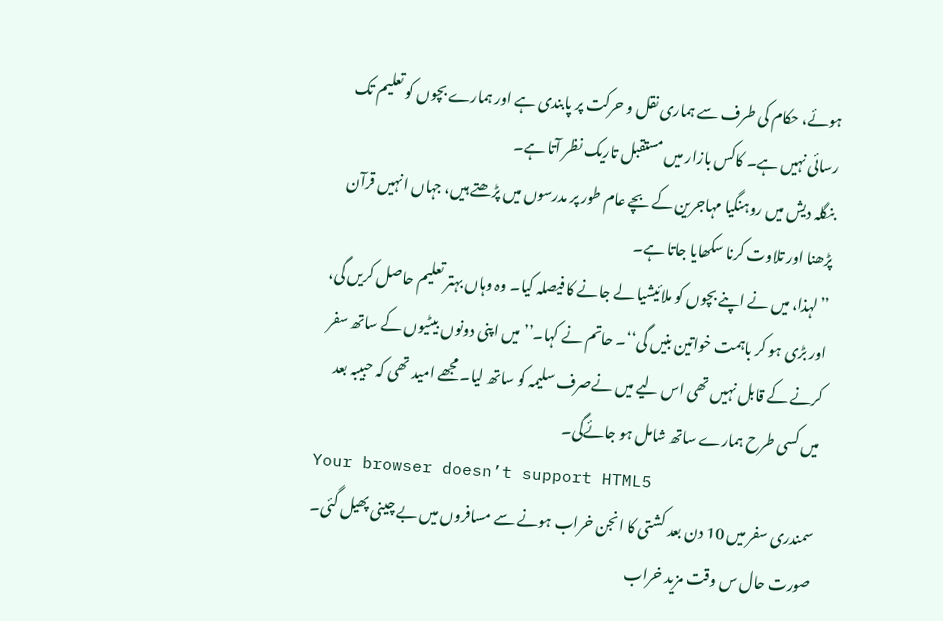ہوئے، حکام کی طرف سے ہماری نقل و حرکت پر پابندی ہے اور ہمارے بچوں کو تعلیم تک رسائی نہیں ہے۔ کاکس بازار میں مستقبل تاریک نظر آتا ہے۔
بنگلہ دیش میں روہنگیا مہاجرین کے بچے عام طور پر مدرسوں میں پڑھتے ہیں، جہاں انہیں قرآن پڑھنا اور تلاوت کرنا سکھایا جاتا ہے۔
’’لہذا، میں نے اپنے بچوں کو ملائیشیا لے جانے کا فیصلہ کیا۔ وہ وہاں بہتر تعلیم حاصل کریں گی، اور بڑی ہو کر باہمت خواتین بنیں گی‘‘۔ حاتم نے کہا۔’’میں اپنی دونوں بیٹیوں کے ساتھ سفر کرنے کے قابل نہیں تھی اس لیے میں نےصرف سلیمہ کو ساتھ لیا۔ مجھے امید تھی کہ حبیبہ بعد میں کسی طرح ہمارے ساتھ شامل ہو جائےگی۔
Your browser doesn’t support HTML5
سمندری سفر میں 10 دن بعد کشتی کا انجن خراب ہونے سے مسافروں میں بے چینی پھیل گئی۔ صورت حال س وقت مزید خراب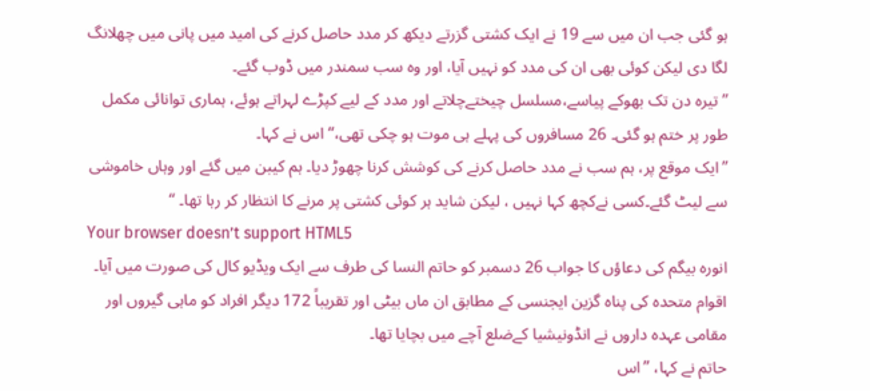ہو گئی جب ان میں سے 19 نے ایک کشتی گزرتے دیکھ کر مدد حاصل کرنے کی امید میں پانی میں چھلانگ لگا دی لیکن کوئی بھی ان کی مدد کو نہیں آیا، اور وہ سب سمندر میں ڈوب گئے۔
’’تیرہ دن تک بھوکے پیاسے،مسلسل چیختےچلاتے اور مدد کے لیے کپڑے لہراتے ہوئے، ہماری توانائی مکمل طور پر ختم ہو گئی۔ 26 مسافروں کی پہلے ہی موت ہو چکی تھی،‘‘ اس نے کہا۔
’’ایک موقع پر، ہم سب نے مدد حاصل کرنے کی کوشش کرنا چھوڑ دیا۔ ہم کیبن میں گئے اور وہاں خاموشی سے لیٹ گئے۔کسی نےکچھ کہا نہیں ، لیکن شاید ہر کوئی کشتی پر مرنے کا انتظار کر رہا تھا۔ ‘‘
Your browser doesn’t support HTML5
انورہ بیگم کی دعاؤں کا جواب 26 دسمبر کو حاتم النسا کی طرف سے ایک ویڈیو کال کی صورت میں آیا۔ اقوام متحدہ کی پناہ گزین ایجنسی کے مطابق ان ماں بیٹی اور تقریباً 172 دیگر افراد کو ماہی گیروں اور مقامی عہدہ داروں نے انڈونیشیا کےضلع آچے میں بچایا تھا۔
حاتم نے کہا، ’’اس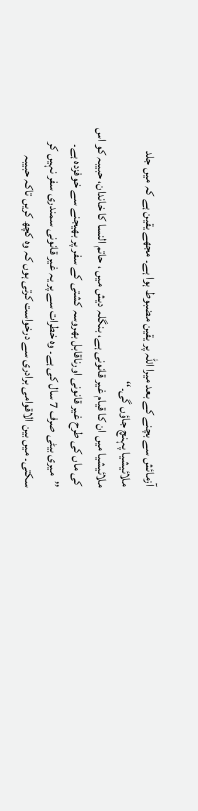آزمائش سے بچنے کے بعد میرا اللہ پر یقین مضبوط ہوا ہے۔ مجھے یقین ہے کہ میں جلد ملائیشیا پہنچ جاؤں گی۔‘‘
ملائیشیا میں ان کا قیام غیر قانونی ہے، بنگلہ دیش میں ، حاتم النسا کا خاندان، حبیبہ کو اس کی ماں کی طرح غیر قانونی اورناقابل بھروسہ کشتی کے سفر پر بھیجنے سے خوفزدہ ہے۔
’’میری بیٹی صرف 7 سال کی ہے۔ وہ خطرات سے پر یہ غیر قانونی سمندری سفر نہیں کر سکتی۔ میں بین الاقوامی برادری سے درخواست کرتی ہوں کہ وہ کچھ کریں تاکہ حبیبہ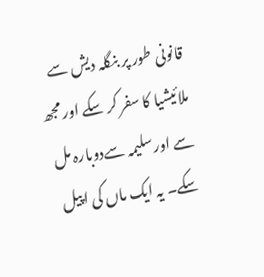قانونی طور پر بنگلہ دیش سے ملائیشیا کا سفر کر سکے اور مجھ سے اورسلیمہ سےدوبارہ مل سکے۔ یہ ایک ماں کی اپیل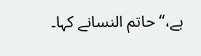ہے،‘‘ حاتم النسانے کہا۔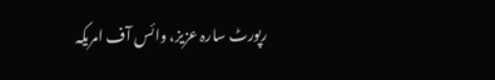رپورٹ سارہ عزیز، وائس آف امریکہ